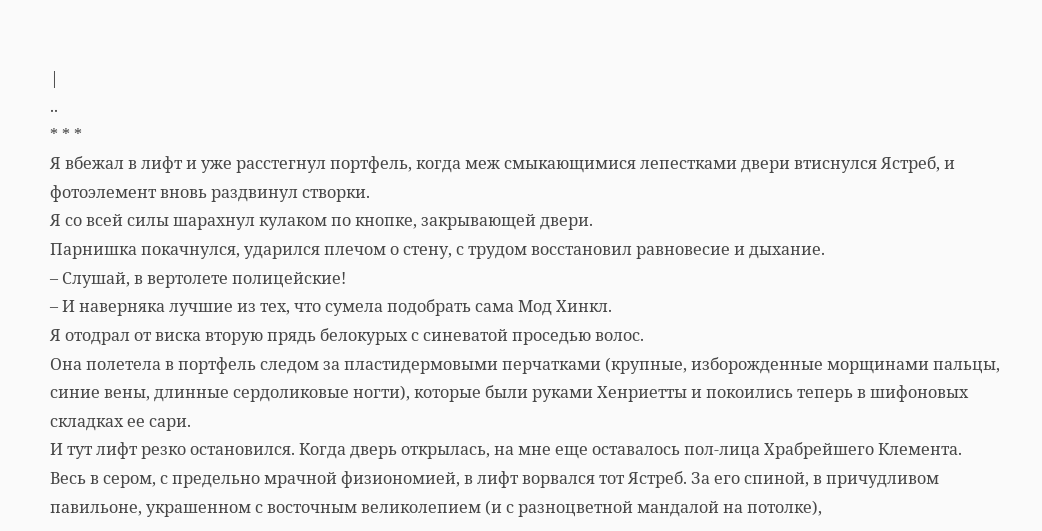|
..
* * *
Я вбежал в лифт и уже расстегнул портфель, когда меж смыкающимися лепестками двери втиснулся Ястреб, и фотоэлемент вновь раздвинул створки.
Я со всей силы шарахнул кулаком по кнопке, закрывающей двери.
Парнишка покачнулся, ударился плечом о стену, с трудом восстановил равновесие и дыхание.
– Слушай, в вертолете полицейские!
– И наверняка лучшие из тех, что сумела подобрать сама Мод Хинкл.
Я отодрал от виска вторую прядь белокурых с синеватой проседью волос.
Она полетела в портфель следом за пластидермовыми перчатками (крупные, изборожденные морщинами пальцы, синие вены, длинные сердоликовые ногти), которые были руками Хенриетты и покоились теперь в шифоновых складках ее сари.
И тут лифт резко остановился. Когда дверь открылась, на мне еще оставалось пол‑лица Храбрейшего Клемента.
Весь в сером, с предельно мрачной физиономией, в лифт ворвался тот Ястреб. За его спиной, в причудливом павильоне, украшенном с восточным великолепием (и с разноцветной мандалой на потолке),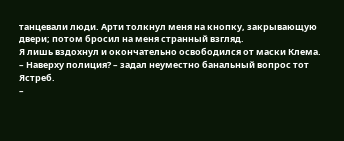танцевали люди. Арти толкнул меня на кнопку, закрывающую двери; потом бросил на меня странный взгляд.
Я лишь вздохнул и окончательно освободился от маски Клема.
– Наверху полиция? – задал неуместно банальный вопрос тот Ястреб.
–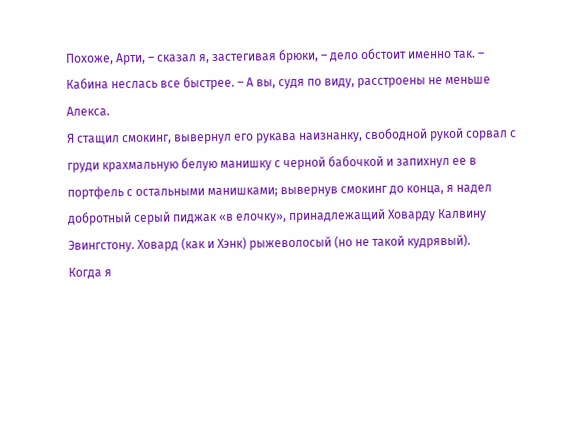Похоже, Арти, – сказал я, застегивая брюки, – дело обстоит именно так. – Кабина неслась все быстрее. – А вы, судя по виду, расстроены не меньше Алекса.
Я стащил смокинг, вывернул его рукава наизнанку, свободной рукой сорвал с груди крахмальную белую манишку с черной бабочкой и запихнул ее в портфель с остальными манишками; вывернув смокинг до конца, я надел добротный серый пиджак «в елочку», принадлежащий Ховарду Калвину Эвингстону. Ховард (как и Хэнк) рыжеволосый (но не такой кудрявый).
Когда я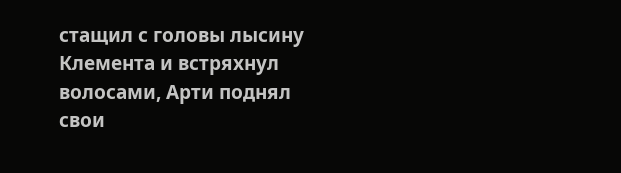стащил с головы лысину Клемента и встряхнул волосами, Арти поднял свои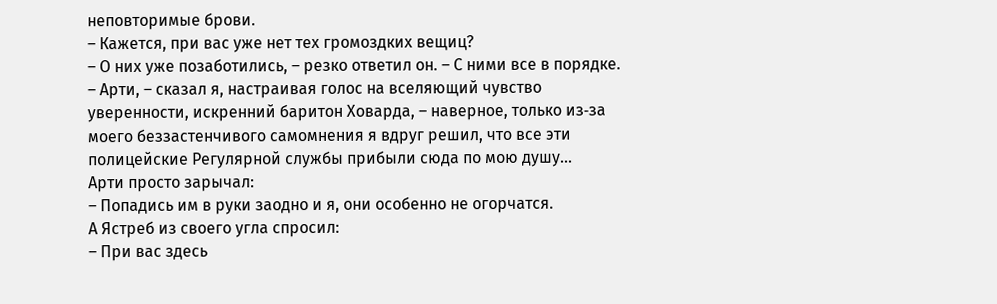неповторимые брови.
– Кажется, при вас уже нет тех громоздких вещиц?
– О них уже позаботились, – резко ответил он. – С ними все в порядке.
– Арти, – сказал я, настраивая голос на вселяющий чувство уверенности, искренний баритон Ховарда, – наверное, только из‑за моего беззастенчивого самомнения я вдруг решил, что все эти полицейские Регулярной службы прибыли сюда по мою душу...
Арти просто зарычал:
– Попадись им в руки заодно и я, они особенно не огорчатся.
А Ястреб из своего угла спросил:
– При вас здесь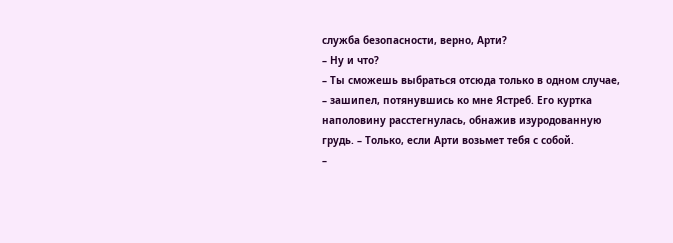служба безопасности, верно, Арти?
– Ну и что?
– Ты сможешь выбраться отсюда только в одном случае, – зашипел, потянувшись ко мне Ястреб. Его куртка наполовину расстегнулась, обнажив изуродованную грудь. – Только, если Арти возьмет тебя с собой.
–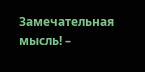Замечательная мысль! –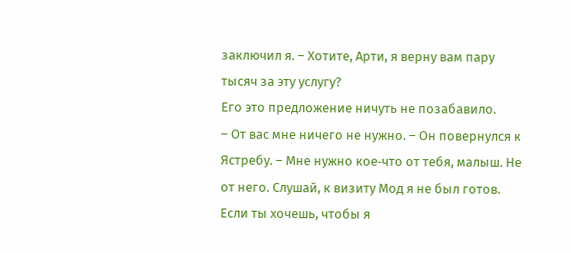заключил я. – Хотите, Арти, я верну вам пару тысяч за эту услугу?
Его это предложение ничуть не позабавило.
– От вас мне ничего не нужно. – Он повернулся к Ястребу. – Мне нужно кое‑что от тебя, малыш. Не от него. Слушай, к визиту Мод я не был готов. Если ты хочешь, чтобы я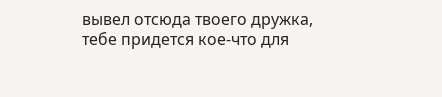вывел отсюда твоего дружка, тебе придется кое‑что для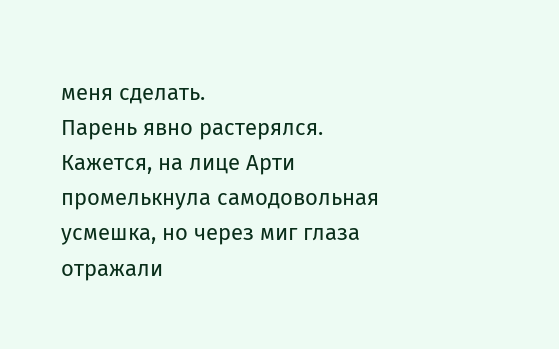меня сделать.
Парень явно растерялся.
Кажется, на лице Арти промелькнула самодовольная усмешка, но через миг глаза отражали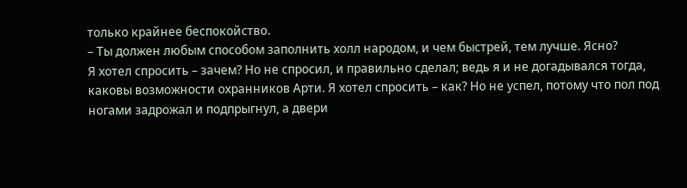только крайнее беспокойство.
– Ты должен любым способом заполнить холл народом, и чем быстрей, тем лучше. Ясно?
Я хотел спросить – зачем? Но не спросил, и правильно сделал; ведь я и не догадывался тогда, каковы возможности охранников Арти. Я хотел спросить – как? Но не успел, потому что пол под ногами задрожал и подпрыгнул, а двери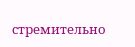стремительно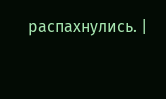распахнулись. |